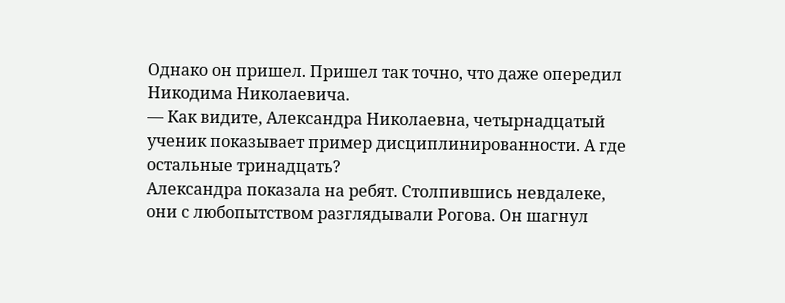Однако он пришел. Пришел так точно, что даже опередил Никодима Николаевича.
— Как видите, Александра Николаевна, четырнадцатый ученик показывает пример дисциплинированности. А где остальные тринадцать?
Александра показала на ребят. Столпившись невдалеке, они с любопытством разглядывали Рогова. Он шагнул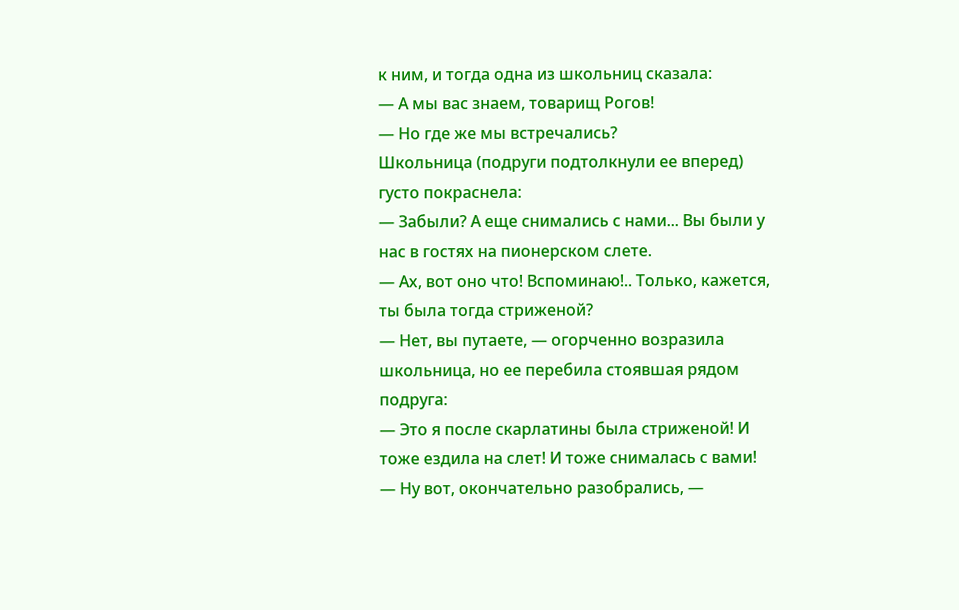к ним, и тогда одна из школьниц сказала:
— А мы вас знаем, товарищ Рогов!
— Но где же мы встречались?
Школьница (подруги подтолкнули ее вперед) густо покраснела:
— Забыли? А еще снимались с нами... Вы были у нас в гостях на пионерском слете.
— Ах, вот оно что! Вспоминаю!.. Только, кажется, ты была тогда стриженой?
— Нет, вы путаете, — огорченно возразила школьница, но ее перебила стоявшая рядом подруга:
— Это я после скарлатины была стриженой! И тоже ездила на слет! И тоже снималась с вами!
— Ну вот, окончательно разобрались, —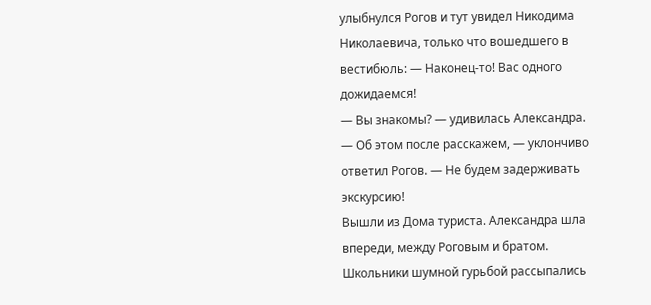улыбнулся Рогов и тут увидел Никодима Николаевича, только что вошедшего в вестибюль: — Наконец-то! Вас одного дожидаемся!
— Вы знакомы? — удивилась Александра.
— Об этом после расскажем, — уклончиво ответил Рогов. — Не будем задерживать экскурсию!
Вышли из Дома туриста. Александра шла впереди, между Роговым и братом. Школьники шумной гурьбой рассыпались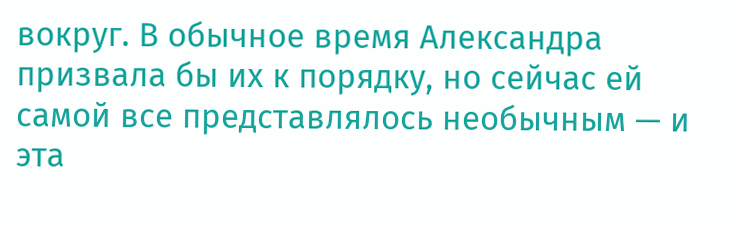вокруг. В обычное время Александра призвала бы их к порядку, но сейчас ей самой все представлялось необычным — и эта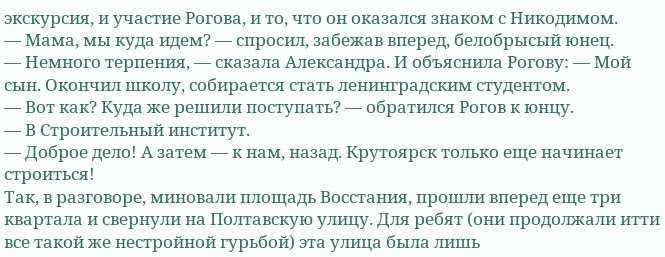экскурсия, и участие Рогова, и то, что он оказался знаком с Никодимом.
— Мама, мы куда идем? — спросил, забежав вперед, белобрысый юнец.
— Немного терпения, — сказала Александра. И объяснила Рогову: — Мой сын. Окончил школу, собирается стать ленинградским студентом.
— Вот как? Куда же решили поступать? — обратился Рогов к юнцу.
— В Строительный институт.
— Доброе дело! А затем — к нам, назад. Крутоярск только еще начинает строиться!
Так, в разговоре, миновали площадь Восстания, прошли вперед еще три квартала и свернули на Полтавскую улицу. Для ребят (они продолжали итти все такой же нестройной гурьбой) эта улица была лишь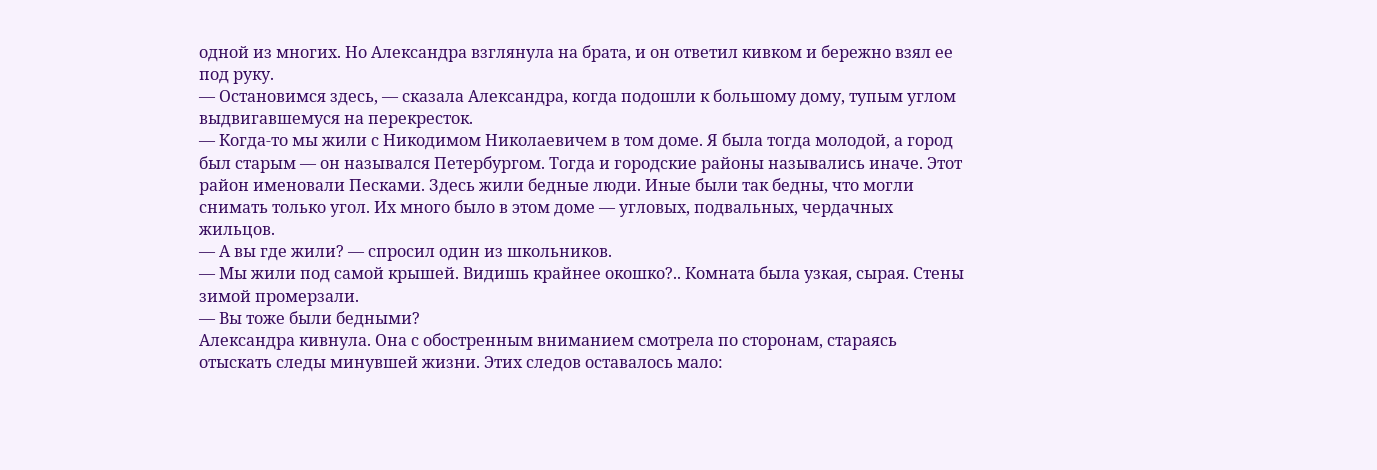одной из многих. Но Александра взглянула на брата, и он ответил кивком и бережно взял ее под руку.
— Остановимся здесь, — сказала Александра, когда подошли к большому дому, тупым углом выдвигавшемуся на перекресток.
— Когда-то мы жили с Никодимом Николаевичем в том доме. Я была тогда молодой, а город был старым — он назывался Петербургом. Тогда и городские районы назывались иначе. Этот район именовали Песками. Здесь жили бедные люди. Иные были так бедны, что могли снимать только угол. Их много было в этом доме — угловых, подвальных, чердачных жильцов.
— А вы где жили? — спросил один из школьников.
— Мы жили под самой крышей. Видишь крайнее окошко?.. Комната была узкая, сырая. Стены зимой промерзали.
— Вы тоже были бедными?
Александра кивнула. Она с обостренным вниманием смотрела по сторонам, стараясь отыскать следы минувшей жизни. Этих следов оставалось мало: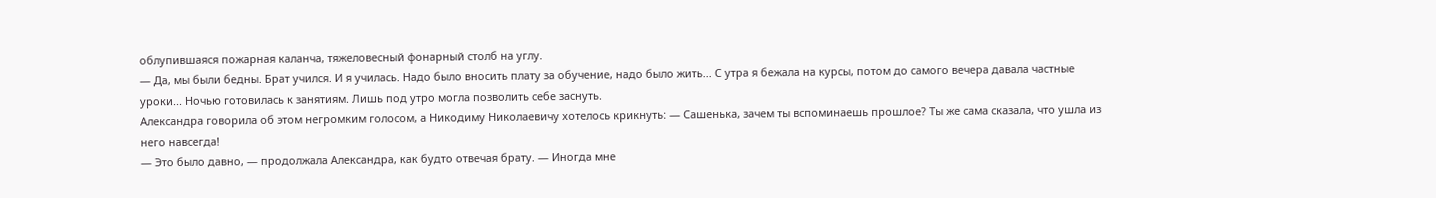облупившаяся пожарная каланча, тяжеловесный фонарный столб на углу.
— Да, мы были бедны. Брат учился. И я училась. Надо было вносить плату за обучение, надо было жить... С утра я бежала на курсы, потом до самого вечера давала частные уроки... Ночью готовилась к занятиям. Лишь под утро могла позволить себе заснуть.
Александра говорила об этом негромким голосом, а Никодиму Николаевичу хотелось крикнуть: — Сашенька, зачем ты вспоминаешь прошлое? Ты же сама сказала, что ушла из него навсегда!
— Это было давно, — продолжала Александра, как будто отвечая брату. — Иногда мне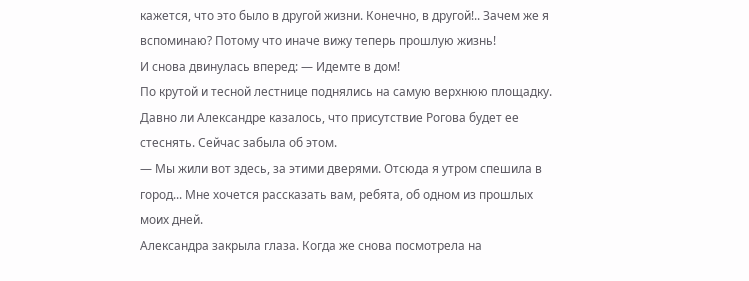кажется, что это было в другой жизни. Конечно, в другой!.. Зачем же я вспоминаю? Потому что иначе вижу теперь прошлую жизнь!
И снова двинулась вперед: — Идемте в дом!
По крутой и тесной лестнице поднялись на самую верхнюю площадку. Давно ли Александре казалось, что присутствие Рогова будет ее стеснять. Сейчас забыла об этом.
— Мы жили вот здесь, за этими дверями. Отсюда я утром спешила в город... Мне хочется рассказать вам, ребята, об одном из прошлых моих дней.
Александра закрыла глаза. Когда же снова посмотрела на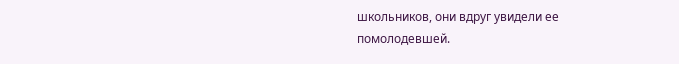школьников, они вдруг увидели ее помолодевшей.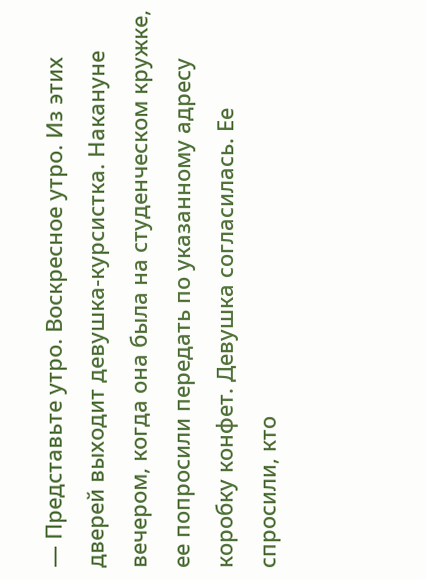— Представьте утро. Воскресное утро. Из этих дверей выходит девушка-курсистка. Накануне вечером, когда она была на студенческом кружке, ее попросили передать по указанному адресу коробку конфет. Девушка согласилась. Ее спросили, кто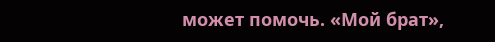может помочь. «Мой брат»,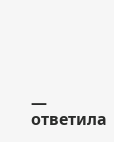— ответила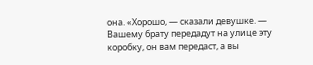она. «Хорошо, — сказали девушке. — Вашему брату передадут на улице эту коробку, он вам передаст, а вы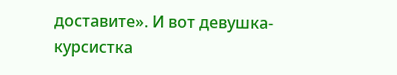доставите». И вот девушка-курсистка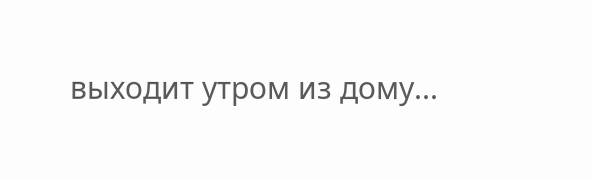выходит утром из дому...